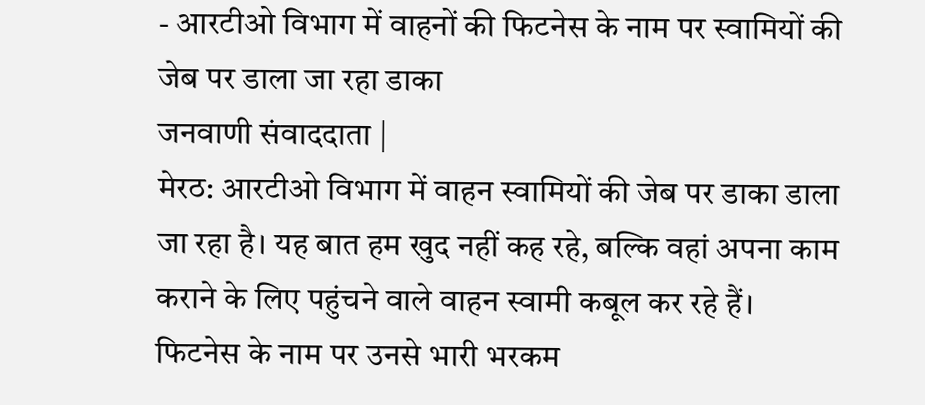- आरटीओ विभाग में वाहनों की फिटनेस के नाम पर स्वामियों की जेब पर डाला जा रहा डाका
जनवाणी संवाददाता |
मेरठ: आरटीओ विभाग में वाहन स्वामियों की जेब पर डाका डाला जा रहा है। यह बात हम खुद नहीं कह रहे, बल्कि वहां अपना काम कराने के लिए पहुंचने वाले वाहन स्वामी कबूल कर रहे हैं। फिटनेस के नाम पर उनसे भारी भरकम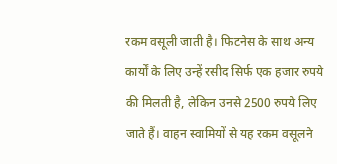रकम वसूली जाती है। फिटनेस के साथ अन्य कार्यों के लिए उन्हें रसीद सिर्फ एक हजार रुपये की मिलती है, लेकिन उनसे 2500 रुपये लिए जाते हैं। वाहन स्वामियों से यह रकम वसूलने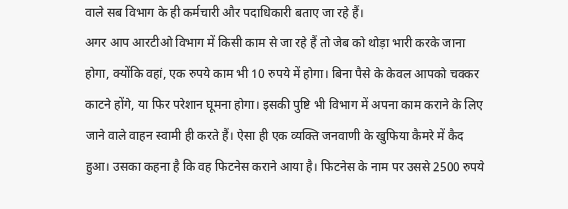वाले सब विभाग के ही कर्मचारी और पदाधिकारी बताए जा रहे हैं।
अगर आप आरटीओ विभाग में किसी काम से जा रहे हैं तो जेब को थोड़ा भारी करके जाना होगा, क्योंकि वहां, एक रुपये काम भी 10 रुपये में होगा। बिना पैसे के केवल आपको चक्कर काटने होंगे, या फिर परेशान घूमना होगा। इसकी पुष्टि भी विभाग में अपना काम कराने के लिए जाने वाले वाहन स्वामी ही करते हैं। ऐसा ही एक व्यक्ति जनवाणी के खुफिया कैमरे में कैद हुआ। उसका कहना है कि वह फिटनेस कराने आया है। फिटनेस के नाम पर उससे 2500 रुपये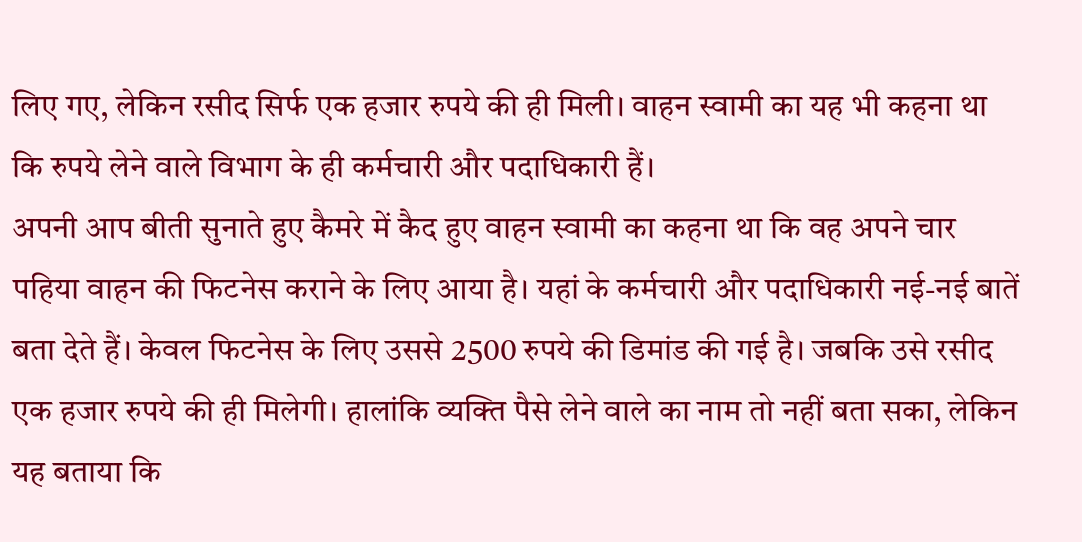लिए गए, लेकिन रसीद सिर्फ एक हजार रुपये की ही मिली। वाहन स्वामी का यह भी कहना था कि रुपये लेने वाले विभाग के ही कर्मचारी और पदाधिकारी हैं।
अपनी आप बीती सुनाते हुए कैमरे में कैद हुए वाहन स्वामी का कहना था कि वह अपने चार पहिया वाहन की फिटनेस कराने के लिए आया है। यहां के कर्मचारी और पदाधिकारी नई-नई बातें बता देते हैं। केवल फिटनेस के लिए उससे 2500 रुपये की डिमांड की गई है। जबकि उसे रसीद एक हजार रुपये की ही मिलेगी। हालांकि व्यक्ति पैसे लेने वाले का नाम तो नहीं बता सका, लेकिन यह बताया कि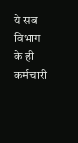ये सब विभाग के ही कर्मचारी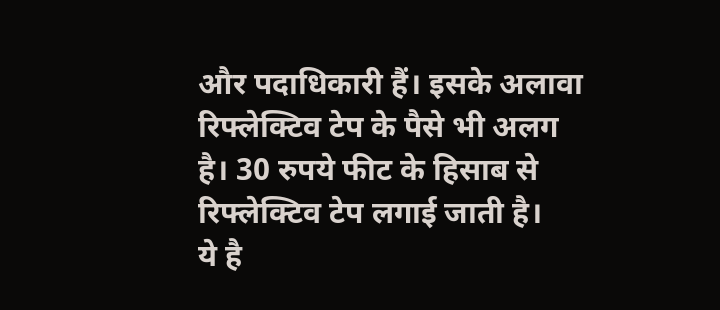और पदाधिकारी हैं। इसके अलावा रिफ्लेक्टिव टेप के पैसे भी अलग है। 30 रुपये फीट के हिसाब से रिफ्लेक्टिव टेप लगाई जाती है।
ये है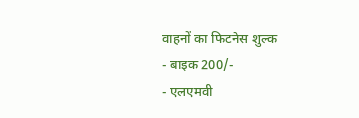वाहनों का फिटनेस शुल्क
- बाइक 200/-
- एलएमवी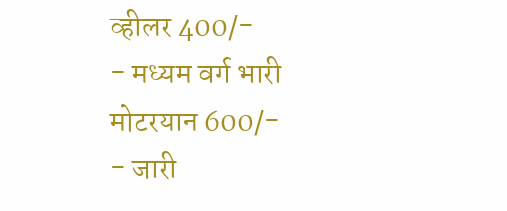व्हीलर 400/-
- मध्यम वर्ग भारी मोटरयान 600/-
- जारी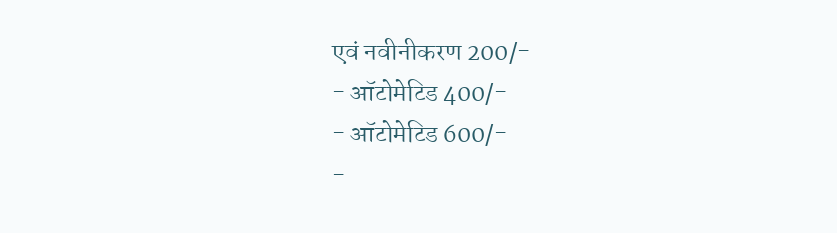एवं नवीनीकरण 200/-
- ऑटोमेटिड 400/-
- ऑटोमेटिड 600/-
-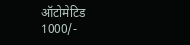ऑटोमेटिड 1000/-